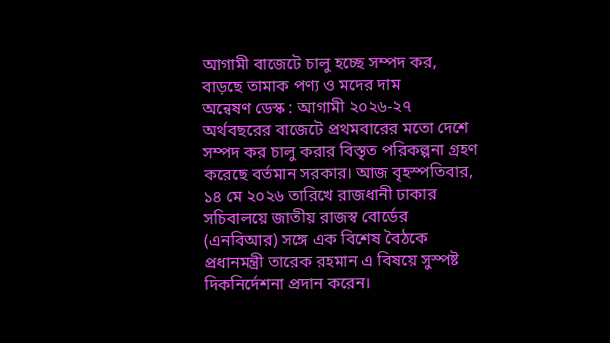আগামী বাজেটে চালু হচ্ছে সম্পদ কর, বাড়ছে তামাক পণ্য ও মদের দাম
অন্বেষণ ডেস্ক : আগামী ২০২৬-২৭ অর্থবছরের বাজেটে প্রথমবারের মতো দেশে সম্পদ কর চালু করার বিস্তৃত পরিকল্পনা গ্রহণ করেছে বর্তমান সরকার। আজ বৃহস্পতিবার, ১৪ মে ২০২৬ তারিখে রাজধানী ঢাকার সচিবালয়ে জাতীয় রাজস্ব বোর্ডের (এনবিআর) সঙ্গে এক বিশেষ বৈঠকে প্রধানমন্ত্রী তারেক রহমান এ বিষয়ে সুস্পষ্ট দিকনির্দেশনা প্রদান করেন।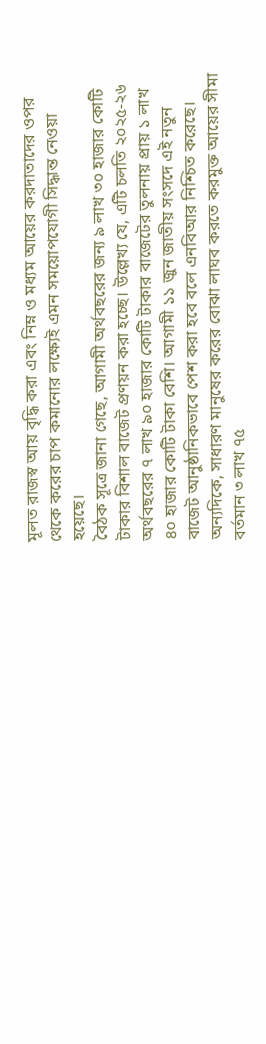মূলত রাজস্ব আয় বৃদ্ধি করা এবং নিম্ন ও মধ্যম আয়ের করদাতাদের ওপর থেকে করের চাপ কমানোর লক্ষ্যেই এমন সময়োপযোগী সিদ্ধান্ত নেওয়া হয়েছে।
বৈঠক সূত্রে জানা গেছে, আগামী অর্থবছরের জন্য ৯ লাখ ৩০ হাজার কোটি টাকার বিশাল বাজেট প্রণয়ন করা হচ্ছে। উল্লেখ্য যে, এটি চলতি ২০২৫-২৬ অর্থবছরের ৭ লাখ ৯০ হাজার কোটি টাকার বাজেটের তুলনায় প্রায় ১ লাখ ৪০ হাজার কোটি টাকা বেশি। আগামী ১১ জুন জাতীয় সংসদে এই নতুন বাজেট আনুষ্ঠানিকভাবে পেশ করা হবে বলে এনবিআর নিশ্চিত করেছে।
অন্যদিকে, সাধারণ মানুষের করের বোঝা লাঘব করতে করমুক্ত আয়ের সীমা বর্তমান ৩ লাখ ৭৫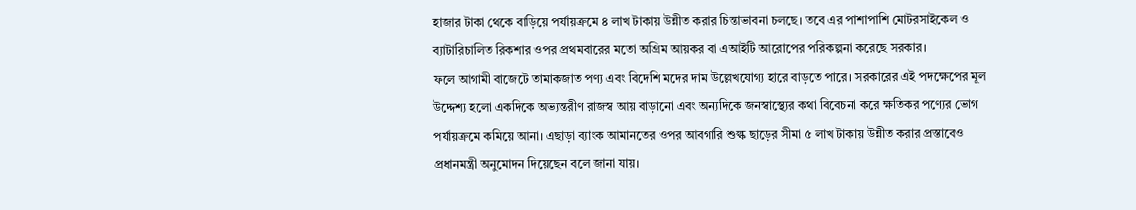হাজার টাকা থেকে বাড়িয়ে পর্যায়ক্রমে ৪ লাখ টাকায় উন্নীত করার চিন্তাভাবনা চলছে। তবে এর পাশাপাশি মোটরসাইকেল ও ব্যাটারিচালিত রিকশার ওপর প্রথমবারের মতো অগ্রিম আয়কর বা এআইটি আরোপের পরিকল্পনা করেছে সরকার।
ফলে আগামী বাজেটে তামাকজাত পণ্য এবং বিদেশি মদের দাম উল্লেখযোগ্য হারে বাড়তে পারে। সরকারের এই পদক্ষেপের মূল উদ্দেশ্য হলো একদিকে অভ্যন্তরীণ রাজস্ব আয় বাড়ানো এবং অন্যদিকে জনস্বাস্থ্যের কথা বিবেচনা করে ক্ষতিকর পণ্যের ভোগ পর্যায়ক্রমে কমিয়ে আনা। এছাড়া ব্যাংক আমানতের ওপর আবগারি শুল্ক ছাড়ের সীমা ৫ লাখ টাকায় উন্নীত করার প্রস্তাবেও প্রধানমন্ত্রী অনুমোদন দিয়েছেন বলে জানা যায়।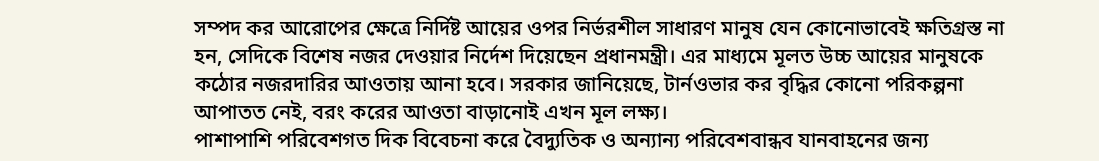সম্পদ কর আরোপের ক্ষেত্রে নির্দিষ্ট আয়ের ওপর নির্ভরশীল সাধারণ মানুষ যেন কোনোভাবেই ক্ষতিগ্রস্ত না হন, সেদিকে বিশেষ নজর দেওয়ার নির্দেশ দিয়েছেন প্রধানমন্ত্রী। এর মাধ্যমে মূলত উচ্চ আয়ের মানুষকে কঠোর নজরদারির আওতায় আনা হবে। সরকার জানিয়েছে, টার্নওভার কর বৃদ্ধির কোনো পরিকল্পনা আপাতত নেই, বরং করের আওতা বাড়ানোই এখন মূল লক্ষ্য।
পাশাপাশি পরিবেশগত দিক বিবেচনা করে বৈদ্যুতিক ও অন্যান্য পরিবেশবান্ধব যানবাহনের জন্য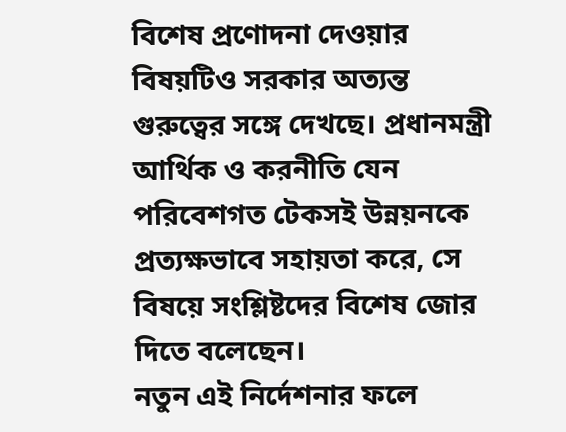বিশেষ প্রণোদনা দেওয়ার বিষয়টিও সরকার অত্যন্ত গুরুত্বের সঙ্গে দেখছে। প্রধানমন্ত্রী আর্থিক ও করনীতি যেন পরিবেশগত টেকসই উন্নয়নকে প্রত্যক্ষভাবে সহায়তা করে, সে বিষয়ে সংশ্লিষ্টদের বিশেষ জোর দিতে বলেছেন।
নতুন এই নির্দেশনার ফলে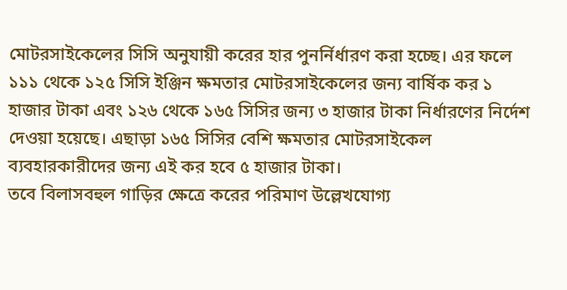মোটরসাইকেলের সিসি অনুযায়ী করের হার পুনর্নির্ধারণ করা হচ্ছে। এর ফলে ১১১ থেকে ১২৫ সিসি ইঞ্জিন ক্ষমতার মোটরসাইকেলের জন্য বার্ষিক কর ১ হাজার টাকা এবং ১২৬ থেকে ১৬৫ সিসির জন্য ৩ হাজার টাকা নির্ধারণের নির্দেশ দেওয়া হয়েছে। এছাড়া ১৬৫ সিসির বেশি ক্ষমতার মোটরসাইকেল ব্যবহারকারীদের জন্য এই কর হবে ৫ হাজার টাকা।
তবে বিলাসবহুল গাড়ির ক্ষেত্রে করের পরিমাণ উল্লেখযোগ্য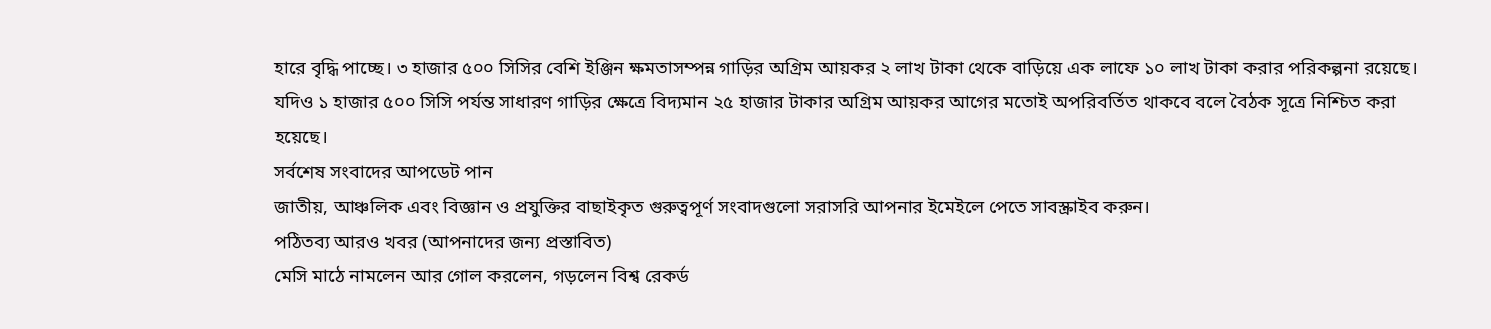হারে বৃদ্ধি পাচ্ছে। ৩ হাজার ৫০০ সিসির বেশি ইঞ্জিন ক্ষমতাসম্পন্ন গাড়ির অগ্রিম আয়কর ২ লাখ টাকা থেকে বাড়িয়ে এক লাফে ১০ লাখ টাকা করার পরিকল্পনা রয়েছে। যদিও ১ হাজার ৫০০ সিসি পর্যন্ত সাধারণ গাড়ির ক্ষেত্রে বিদ্যমান ২৫ হাজার টাকার অগ্রিম আয়কর আগের মতোই অপরিবর্তিত থাকবে বলে বৈঠক সূত্রে নিশ্চিত করা হয়েছে।
সর্বশেষ সংবাদের আপডেট পান
জাতীয়, আঞ্চলিক এবং বিজ্ঞান ও প্রযুক্তির বাছাইকৃত গুরুত্বপূর্ণ সংবাদগুলো সরাসরি আপনার ইমেইলে পেতে সাবস্ক্রাইব করুন।
পঠিতব্য আরও খবর (আপনাদের জন্য প্রস্তাবিত)
মেসি মাঠে নামলেন আর গোল করলেন, গড়লেন বিশ্ব রেকর্ড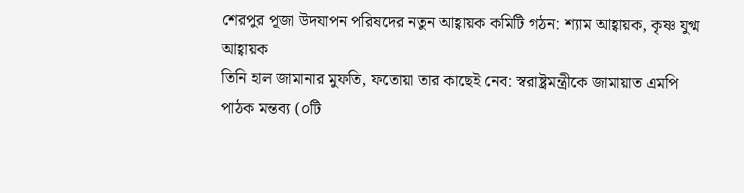শেরপুর পূজা উদযাপন পরিষদের নতুন আহ্বায়ক কমিটি গঠন: শ্যাম আহ্বায়ক, কৃষ্ণ যুগ্ম আহ্বায়ক
তিনি হাল জামানার মুফতি, ফতোয়া তার কাছেই নেব: স্বরাষ্ট্রমন্ত্রীকে জামায়াত এমপি
পাঠক মন্তব্য (০টি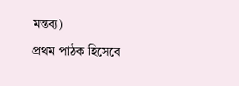মন্তব্য)
প্রথম পাঠক হিসেবে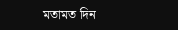মতামত দিন